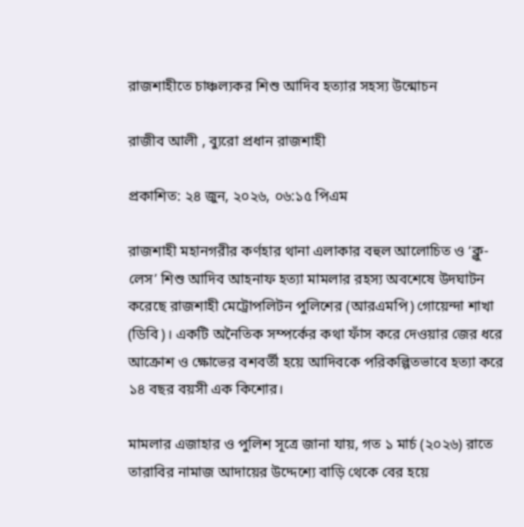রাজশাহীতে চাঞ্চল্যকর শিশু আদিব হত্যার সহস্য উন্মোচন

রাজীব আলী , ব্যুরো প্রধান রাজশাহী

প্রকাশিত: ২৪ জুন, ২০২৬, ০৬:১৫ পিএম

রাজশাহী মহানগরীর কর্ণহার থানা এলাকার বহুল আলোচিত ও ‘ক্লু-লেস’ শিশু আদিব আহনাফ হত্যা মামলার রহস্য অবশেষে উদঘাটন করেছে রাজশাহী মেট্রোপলিটন পুলিশের (আরএমপি) গোয়েন্দা শাখা (ডিবি)। একটি অনৈতিক সম্পর্কের কথা ফাঁস করে দেওয়ার জের ধরে আক্রোশ ও ক্ষোভের বশবর্তী হয়ে আদিবকে পরিকল্পিতভাবে হত্যা করে ১৪ বছর বয়সী এক কিশোর।

মামলার এজাহার ও পুলিশ সূত্রে জানা যায়, গত ১ মার্চ (২০২৬) রাতে তারাবির নামাজ আদায়ের উদ্দেশ্যে বাড়ি থেকে বের হয়ে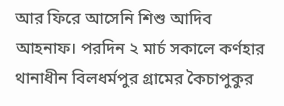আর ফিরে আসেনি শিশু আদিব আহনাফ। পরদিন ২ মার্চ সকালে কর্ণহার থানাধীন বিলধর্মপুর গ্রামের কৈচাপুকুর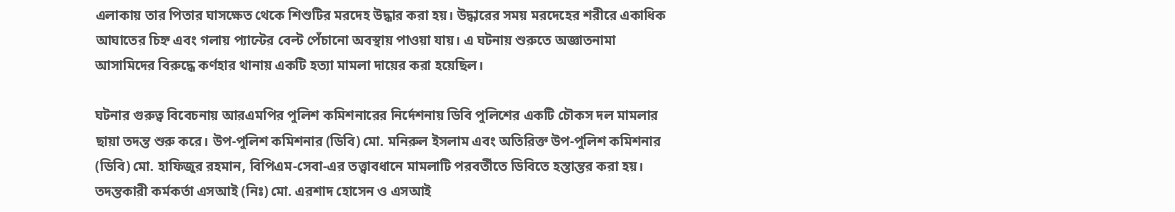এলাকায় তার পিতার ঘাসক্ষেত থেকে শিশুটির মরদেহ উদ্ধার করা হয়। উদ্ধারের সময় মরদেহের শরীরে একাধিক আঘাতের চিহ্ন এবং গলায় প্যান্টের বেল্ট পেঁচানো অবস্থায় পাওয়া যায়। এ ঘটনায় শুরুতে অজ্ঞাতনামা আসামিদের বিরুদ্ধে কর্ণহার থানায় একটি হত্যা মামলা দায়ের করা হয়েছিল।

ঘটনার গুরুত্ব বিবেচনায় আরএমপির পুলিশ কমিশনারের নির্দেশনায় ডিবি পুলিশের একটি চৌকস দল মামলার ছায়া তদন্ত শুরু করে। উপ-পুলিশ কমিশনার (ডিবি) মো. মনিরুল ইসলাম এবং অতিরিক্ত উপ-পুলিশ কমিশনার (ডিবি) মো. হাফিজুর রহমান, বিপিএম-সেবা-এর তত্ত্বাবধানে মামলাটি পরবর্তীতে ডিবিতে হস্তান্তর করা হয়। তদন্তকারী কর্মকর্তা এসআই (নিঃ) মো. এরশাদ হোসেন ও এসআই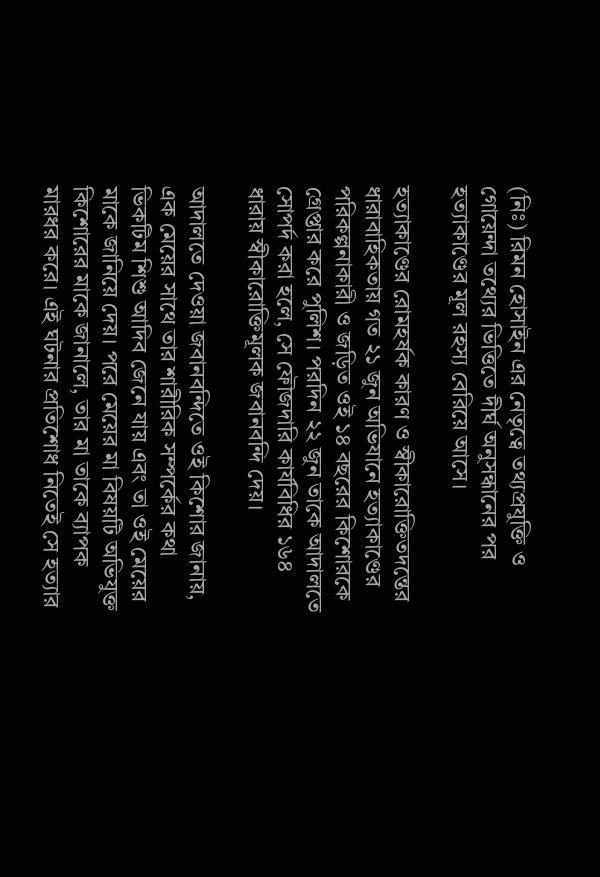(নিঃ) রিমন হোসাইন এর নেতৃত্বে তথ্যপ্রযুক্তি ও গোয়েন্দা তথ্যের ভিত্তিতে দীর্ঘ অনুসন্ধানের পর হত্যাকাণ্ডের মূল রহস্য বেরিয়ে আসে।

হত্যাকাণ্ডের রোমহর্ষক কারণ ও স্বীকারোক্তিতদন্তের ধারাবাহিকতায় গত ২১ জুন অভিযানে হত্যাকাণ্ডের পরিকল্পনাকারী ও জড়িত ওই ১৪ বছরের কিশোরকে গ্রেপ্তার করে পুলিশ। পরদিন ২২ জুন তাকে আদালতে সোপর্দ করা হলে, সে ফৌজদারি কার্যবিধির ১৬৪ ধারায় স্বীকারোক্তিমূলক জবানবন্দি দেয়।

আদালতে দেওয়া জবানবন্দিতে ওই কিশোর জানায়, এক মেয়ের সাথে তার শারীরিক সম্পর্কের কথা ভিকটিম শিশু আদিব জেনে যায় এবং তা ওই মেয়ের মাকে জানিয়ে দেয়। পরে মেয়ের মা বিষয়টি অভিযুক্ত কিশোরের মাকে জানালে, তার মা তাকে ব্যাপক মারধর করে। এই ঘটনার প্রতিশোধ নিতেই সে হত্যার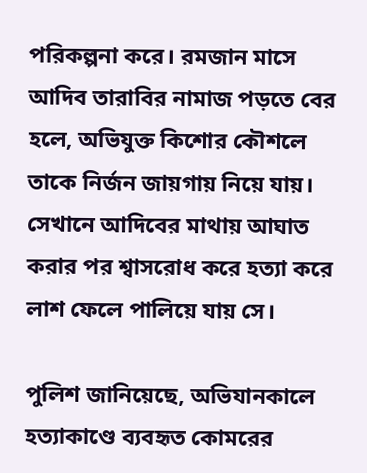পরিকল্পনা করে। রমজান মাসে আদিব তারাবির নামাজ পড়তে বের হলে, অভিযুক্ত কিশোর কৌশলে তাকে নির্জন জায়গায় নিয়ে যায়। সেখানে আদিবের মাথায় আঘাত করার পর শ্বাসরোধ করে হত্যা করে লাশ ফেলে পালিয়ে যায় সে।

পুলিশ জানিয়েছে, অভিযানকালে হত্যাকাণ্ডে ব্যবহৃত কোমরের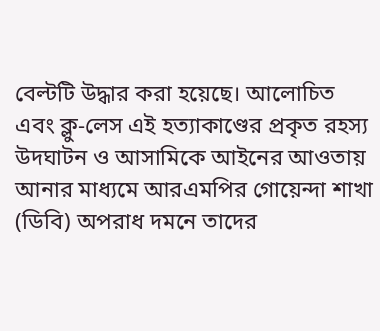বেল্টটি উদ্ধার করা হয়েছে। আলোচিত এবং ক্লু-লেস এই হত্যাকাণ্ডের প্রকৃত রহস্য উদঘাটন ও আসামিকে আইনের আওতায় আনার মাধ্যমে আরএমপির গোয়েন্দা শাখা (ডিবি) অপরাধ দমনে তাদের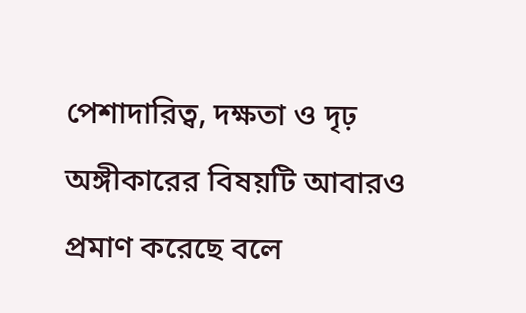পেশাদারিত্ব, দক্ষতা ও দৃঢ় অঙ্গীকারের বিষয়টি আবারও প্রমাণ করেছে বলে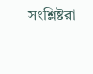সংশ্লিষ্টরা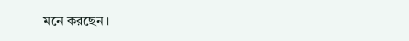মনে করছেন।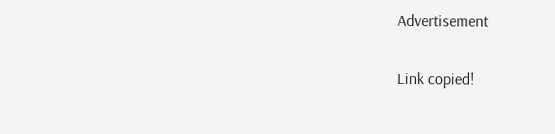Advertisement

Link copied!